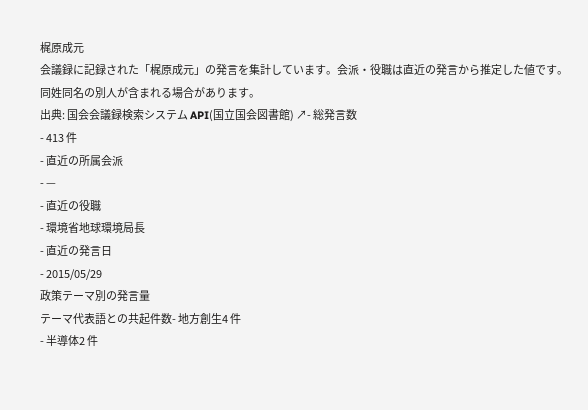梶原成元
会議録に記録された「梶原成元」の発言を集計しています。会派・役職は直近の発言から推定した値です。同姓同名の別人が含まれる場合があります。
出典: 国会会議録検索システム API(国立国会図書館) ↗- 総発言数
- 413 件
- 直近の所属会派
- —
- 直近の役職
- 環境省地球環境局長
- 直近の発言日
- 2015/05/29
政策テーマ別の発言量
テーマ代表語との共起件数- 地方創生4 件
- 半導体2 件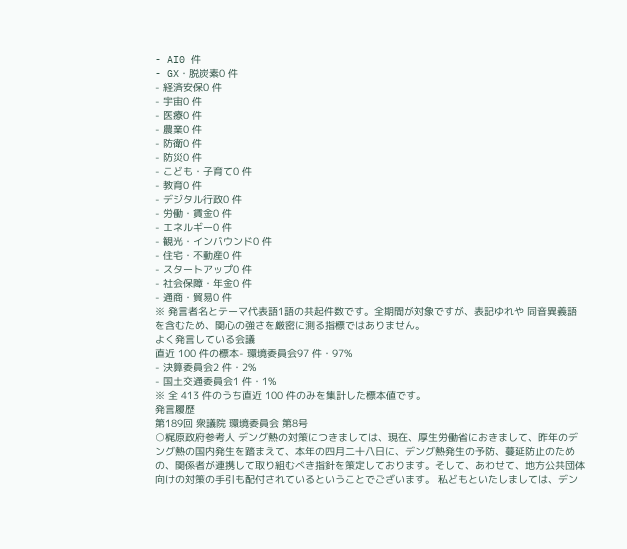- AI0 件
- GX・脱炭素0 件
- 経済安保0 件
- 宇宙0 件
- 医療0 件
- 農業0 件
- 防衛0 件
- 防災0 件
- こども・子育て0 件
- 教育0 件
- デジタル行政0 件
- 労働・賃金0 件
- エネルギー0 件
- 観光・インバウンド0 件
- 住宅・不動産0 件
- スタートアップ0 件
- 社会保障・年金0 件
- 通商・貿易0 件
※ 発言者名とテーマ代表語1語の共起件数です。全期間が対象ですが、表記ゆれや 同音異義語を含むため、関心の強さを厳密に測る指標ではありません。
よく発言している会議
直近 100 件の標本- 環境委員会97 件・97%
- 決算委員会2 件・2%
- 国土交通委員会1 件・1%
※ 全 413 件のうち直近 100 件のみを集計した標本値です。
発言履歴
第189回 衆議院 環境委員会 第8号
○梶原政府参考人 デング熱の対策につきましては、現在、厚生労働省におきまして、昨年のデング熱の国内発生を踏まえて、本年の四月二十八日に、デング熱発生の予防、蔓延防止のための、関係者が連携して取り組むべき指針を策定しております。そして、あわせて、地方公共団体向けの対策の手引も配付されているということでございます。 私どもといたしましては、デン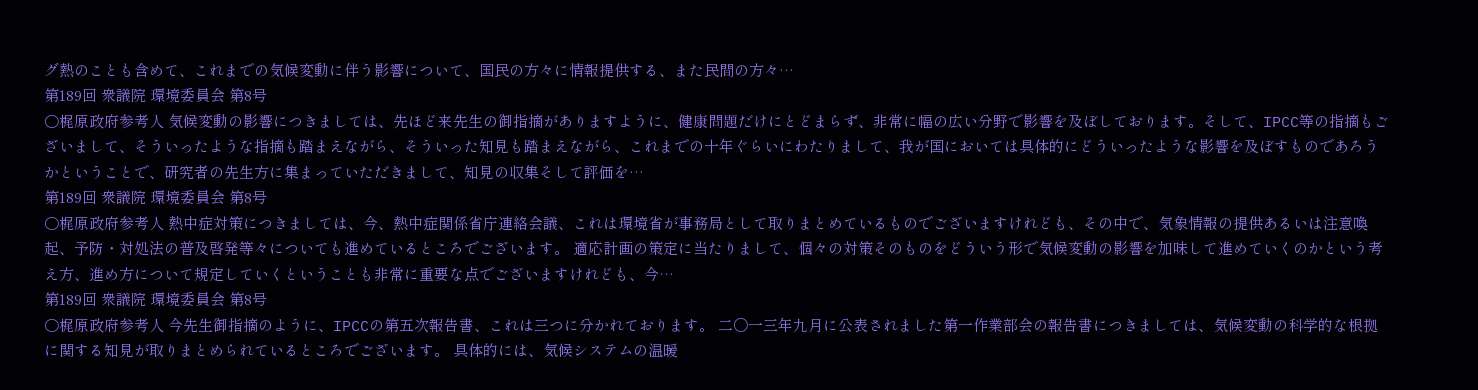グ熱のことも含めて、これまでの気候変動に伴う影響について、国民の方々に情報提供する、また民間の方々…
第189回 衆議院 環境委員会 第8号
○梶原政府参考人 気候変動の影響につきましては、先ほど来先生の御指摘がありますように、健康問題だけにとどまらず、非常に幅の広い分野で影響を及ぼしております。そして、IPCC等の指摘もございまして、そういったような指摘も踏まえながら、そういった知見も踏まえながら、これまでの十年ぐらいにわたりまして、我が国においては具体的にどういったような影響を及ぼすものであろうかということで、研究者の先生方に集まっていただきまして、知見の収集そして評価を…
第189回 衆議院 環境委員会 第8号
○梶原政府参考人 熱中症対策につきましては、今、熱中症関係省庁連絡会議、これは環境省が事務局として取りまとめているものでございますけれども、その中で、気象情報の提供あるいは注意喚起、予防・対処法の普及啓発等々についても進めているところでございます。 適応計画の策定に当たりまして、個々の対策そのものをどういう形で気候変動の影響を加味して進めていくのかという考え方、進め方について規定していくということも非常に重要な点でございますけれども、今…
第189回 衆議院 環境委員会 第8号
○梶原政府参考人 今先生御指摘のように、IPCCの第五次報告書、これは三つに分かれております。 二〇一三年九月に公表されました第一作業部会の報告書につきましては、気候変動の科学的な根拠に関する知見が取りまとめられているところでございます。 具体的には、気候システムの温暖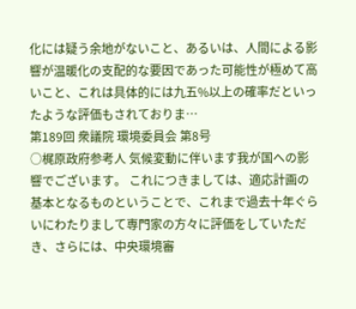化には疑う余地がないこと、あるいは、人間による影響が温暖化の支配的な要因であった可能性が極めて高いこと、これは具体的には九五%以上の確率だといったような評価もされておりま…
第189回 衆議院 環境委員会 第8号
○梶原政府参考人 気候変動に伴います我が国への影響でございます。 これにつきましては、適応計画の基本となるものということで、これまで過去十年ぐらいにわたりまして専門家の方々に評価をしていただき、さらには、中央環境審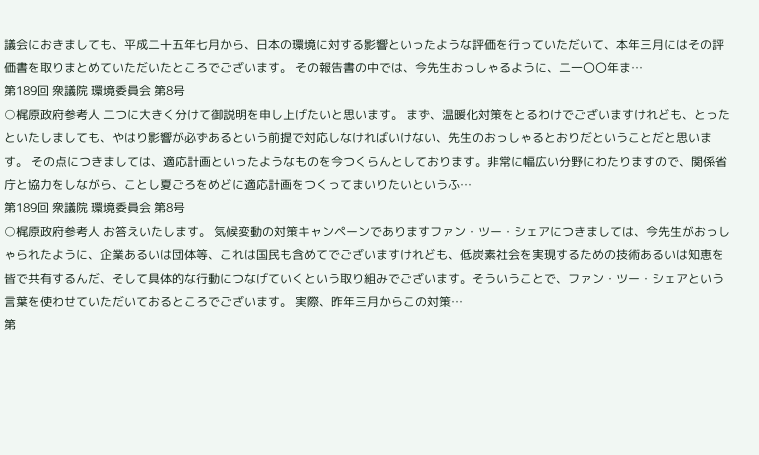議会におきましても、平成二十五年七月から、日本の環境に対する影響といったような評価を行っていただいて、本年三月にはその評価書を取りまとめていただいたところでございます。 その報告書の中では、今先生おっしゃるように、二一〇〇年ま…
第189回 衆議院 環境委員会 第8号
○梶原政府参考人 二つに大きく分けて御説明を申し上げたいと思います。 まず、温暖化対策をとるわけでございますけれども、とったといたしましても、やはり影響が必ずあるという前提で対応しなければいけない、先生のおっしゃるとおりだということだと思います。 その点につきましては、適応計画といったようなものを今つくらんとしております。非常に幅広い分野にわたりますので、関係省庁と協力をしながら、ことし夏ごろをめどに適応計画をつくってまいりたいというふ…
第189回 衆議院 環境委員会 第8号
○梶原政府参考人 お答えいたします。 気候変動の対策キャンペーンでありますファン・ツー・シェアにつきましては、今先生がおっしゃられたように、企業あるいは団体等、これは国民も含めてでございますけれども、低炭素社会を実現するための技術あるいは知恵を皆で共有するんだ、そして具体的な行動につなげていくという取り組みでございます。そういうことで、ファン・ツー・シェアという言葉を使わせていただいておるところでございます。 実際、昨年三月からこの対策…
第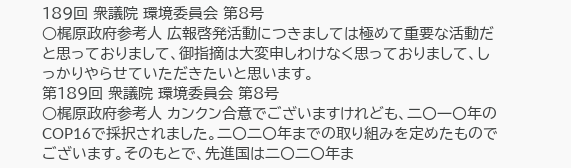189回 衆議院 環境委員会 第8号
○梶原政府参考人 広報啓発活動につきましては極めて重要な活動だと思っておりまして、御指摘は大変申しわけなく思っておりまして、しっかりやらせていただきたいと思います。
第189回 衆議院 環境委員会 第8号
○梶原政府参考人 カンクン合意でございますけれども、二〇一〇年のCOP16で採択されました。二〇二〇年までの取り組みを定めたものでございます。そのもとで、先進国は二〇二〇年ま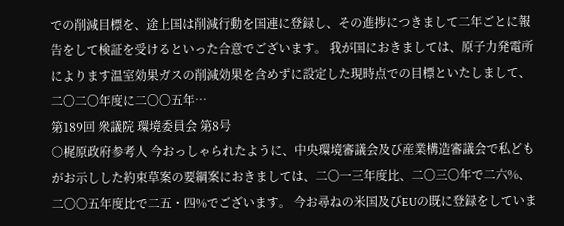での削減目標を、途上国は削減行動を国連に登録し、その進捗につきまして二年ごとに報告をして検証を受けるといった合意でございます。 我が国におきましては、原子力発電所によります温室効果ガスの削減効果を含めずに設定した現時点での目標といたしまして、二〇二〇年度に二〇〇五年…
第189回 衆議院 環境委員会 第8号
○梶原政府参考人 今おっしゃられたように、中央環境審議会及び産業構造審議会で私どもがお示しした約束草案の要綱案におきましては、二〇一三年度比、二〇三〇年で二六%、二〇〇五年度比で二五・四%でございます。 今お尋ねの米国及びEUの既に登録をしていま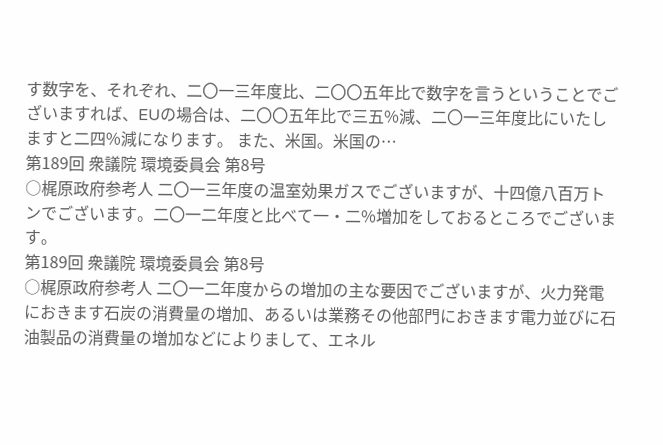す数字を、それぞれ、二〇一三年度比、二〇〇五年比で数字を言うということでございますれば、EUの場合は、二〇〇五年比で三五%減、二〇一三年度比にいたしますと二四%減になります。 また、米国。米国の…
第189回 衆議院 環境委員会 第8号
○梶原政府参考人 二〇一三年度の温室効果ガスでございますが、十四億八百万トンでございます。二〇一二年度と比べて一・二%増加をしておるところでございます。
第189回 衆議院 環境委員会 第8号
○梶原政府参考人 二〇一二年度からの増加の主な要因でございますが、火力発電におきます石炭の消費量の増加、あるいは業務その他部門におきます電力並びに石油製品の消費量の増加などによりまして、エネル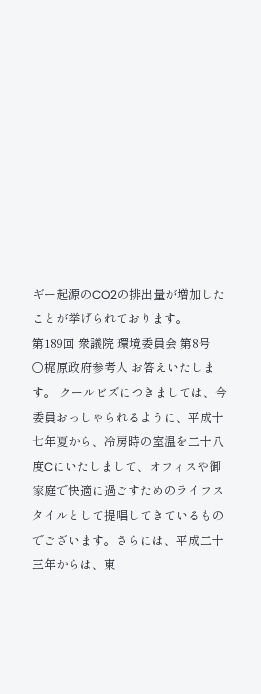ギー起源のCO2の排出量が増加したことが挙げられております。
第189回 衆議院 環境委員会 第8号
○梶原政府参考人 お答えいたします。 クールビズにつきましては、今委員おっしゃられるように、平成十七年夏から、冷房時の室温を二十八度Cにいたしまして、オフィスや御家庭で快適に過ごすためのライフスタイルとして提唱してきているものでございます。さらには、平成二十三年からは、東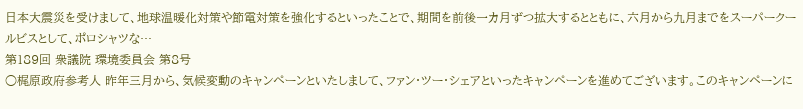日本大震災を受けまして、地球温暖化対策や節電対策を強化するといったことで、期間を前後一カ月ずつ拡大するとともに、六月から九月までをスーパークールビスとして、ポロシャツな…
第189回 衆議院 環境委員会 第8号
○梶原政府参考人 昨年三月から、気候変動のキャンペーンといたしまして、ファン・ツー・シェアといったキャンペーンを進めてございます。このキャンペーンに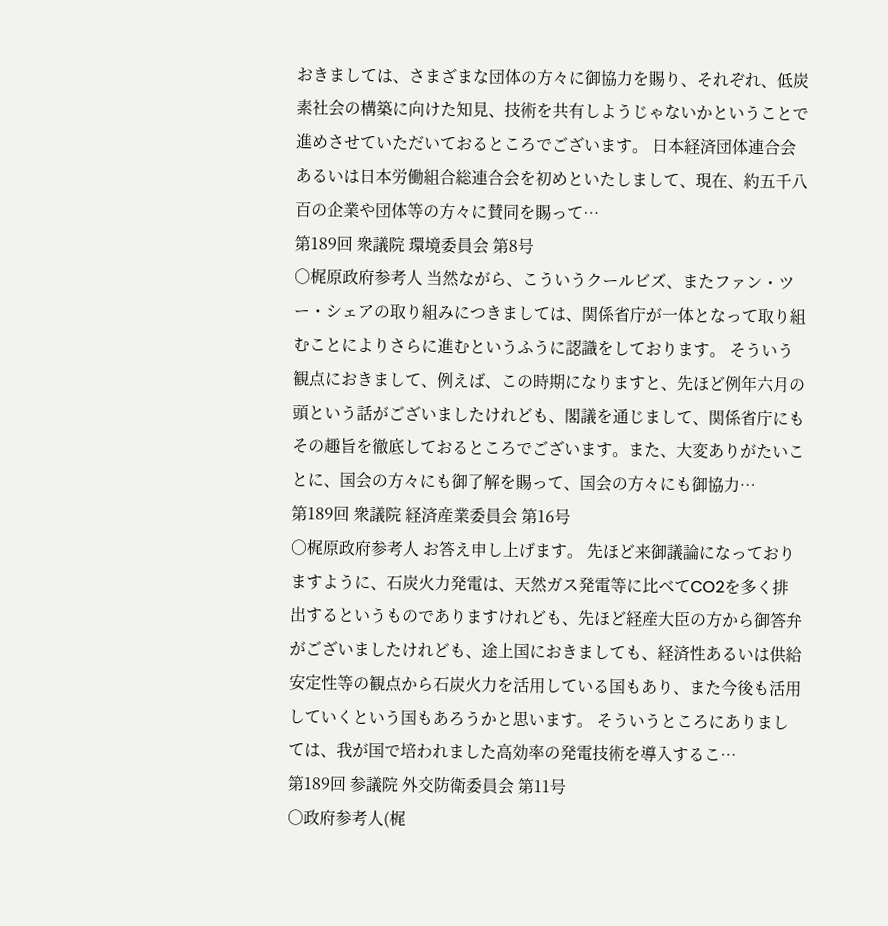おきましては、さまざまな団体の方々に御協力を賜り、それぞれ、低炭素社会の構築に向けた知見、技術を共有しようじゃないかということで進めさせていただいておるところでございます。 日本経済団体連合会あるいは日本労働組合総連合会を初めといたしまして、現在、約五千八百の企業や団体等の方々に賛同を賜って…
第189回 衆議院 環境委員会 第8号
○梶原政府参考人 当然ながら、こういうクールビズ、またファン・ツー・シェアの取り組みにつきましては、関係省庁が一体となって取り組むことによりさらに進むというふうに認識をしております。 そういう観点におきまして、例えば、この時期になりますと、先ほど例年六月の頭という話がございましたけれども、閣議を通じまして、関係省庁にもその趣旨を徹底しておるところでございます。また、大変ありがたいことに、国会の方々にも御了解を賜って、国会の方々にも御協力…
第189回 衆議院 経済産業委員会 第16号
○梶原政府参考人 お答え申し上げます。 先ほど来御議論になっておりますように、石炭火力発電は、天然ガス発電等に比べてCO2を多く排出するというものでありますけれども、先ほど経産大臣の方から御答弁がございましたけれども、途上国におきましても、経済性あるいは供給安定性等の観点から石炭火力を活用している国もあり、また今後も活用していくという国もあろうかと思います。 そういうところにありましては、我が国で培われました高効率の発電技術を導入するこ…
第189回 参議院 外交防衛委員会 第11号
○政府参考人(梶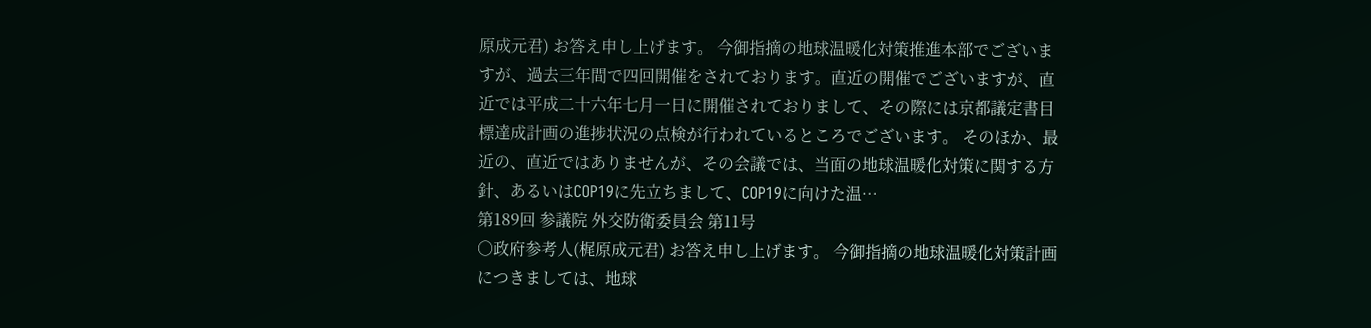原成元君) お答え申し上げます。 今御指摘の地球温暖化対策推進本部でございますが、過去三年間で四回開催をされております。直近の開催でございますが、直近では平成二十六年七月一日に開催されておりまして、その際には京都議定書目標達成計画の進捗状況の点検が行われているところでございます。 そのほか、最近の、直近ではありませんが、その会議では、当面の地球温暖化対策に関する方針、あるいはCOP19に先立ちまして、COP19に向けた温…
第189回 参議院 外交防衛委員会 第11号
○政府参考人(梶原成元君) お答え申し上げます。 今御指摘の地球温暖化対策計画につきましては、地球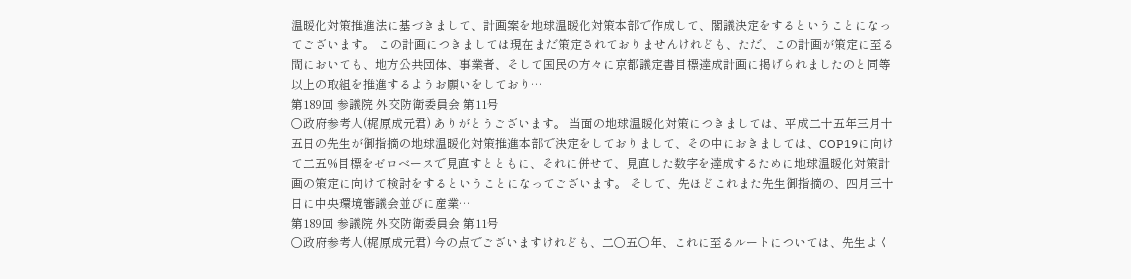温暖化対策推進法に基づきまして、計画案を地球温暖化対策本部で作成して、閣議決定をするということになってございます。 この計画につきましては現在まだ策定されておりませんけれども、ただ、この計画が策定に至る間においても、地方公共団体、事業者、そして国民の方々に京都議定書目標達成計画に掲げられましたのと同等以上の取組を推進するようお願いをしており…
第189回 参議院 外交防衛委員会 第11号
○政府参考人(梶原成元君) ありがとうございます。 当面の地球温暖化対策につきましては、平成二十五年三月十五日の先生が御指摘の地球温暖化対策推進本部で決定をしておりまして、その中におきましては、COP19に向けて二五%目標をゼロベースで見直すとともに、それに併せて、見直した数字を達成するために地球温暖化対策計画の策定に向けて検討をするということになってございます。 そして、先ほどこれまた先生御指摘の、四月三十日に中央環境審議会並びに産業…
第189回 参議院 外交防衛委員会 第11号
○政府参考人(梶原成元君) 今の点でございますけれども、二〇五〇年、これに至るルートについては、先生よく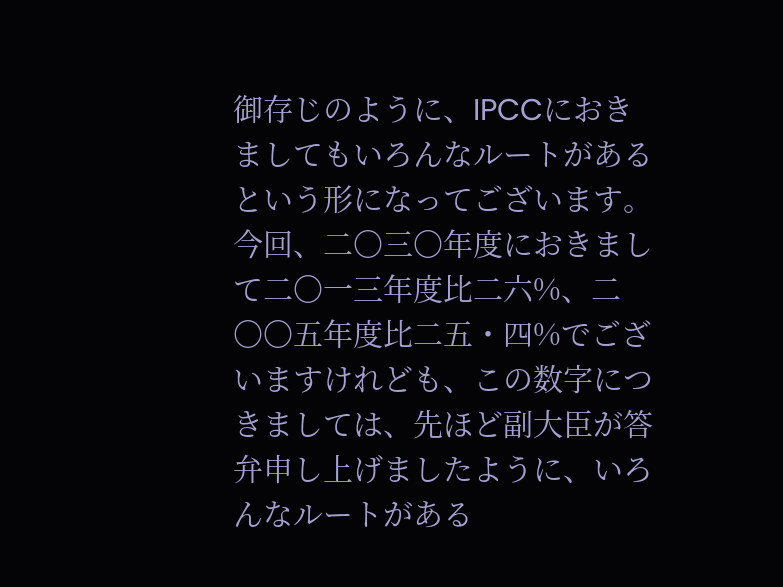御存じのように、IPCCにおきましてもいろんなルートがあるという形になってございます。 今回、二〇三〇年度におきまして二〇一三年度比二六%、二〇〇五年度比二五・四%でございますけれども、この数字につきましては、先ほど副大臣が答弁申し上げましたように、いろんなルートがある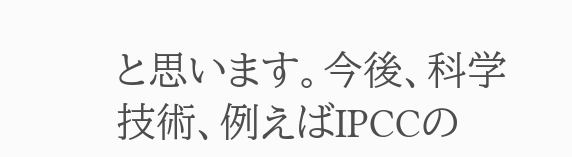と思います。今後、科学技術、例えばIPCCの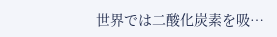世界では二酸化炭素を吸…